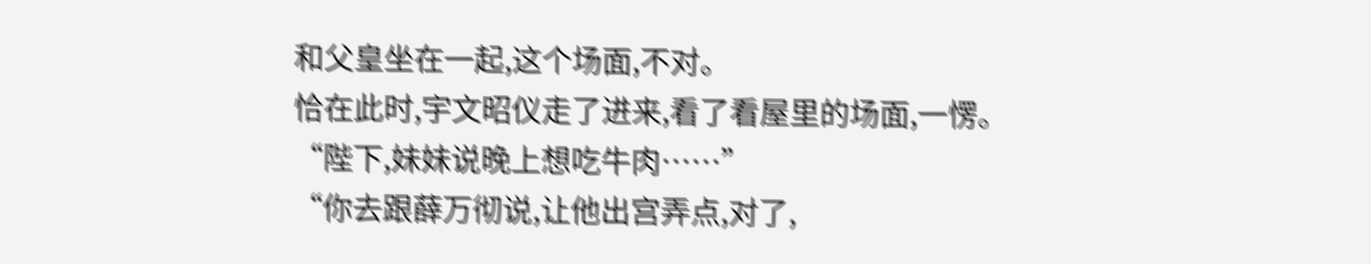和父皇坐在一起,这个场面,不对。
恰在此时,宇文昭仪走了进来,看了看屋里的场面,一愣。
“陛下,妹妹说晚上想吃牛肉……”
“你去跟薛万彻说,让他出宫弄点,对了,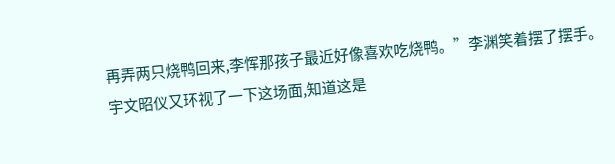再弄两只烧鸭回来,李恽那孩子最近好像喜欢吃烧鸭。”李渊笑着摆了摆手。
宇文昭仪又环视了一下这场面,知道这是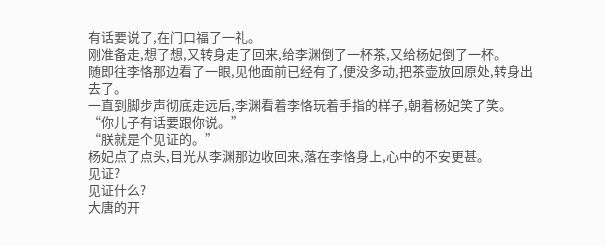有话要说了,在门口福了一礼。
刚准备走,想了想,又转身走了回来,给李渊倒了一杯茶,又给杨妃倒了一杯。
随即往李恪那边看了一眼,见他面前已经有了,便没多动,把茶壶放回原处,转身出去了。
一直到脚步声彻底走远后,李渊看着李恪玩着手指的样子,朝着杨妃笑了笑。
“你儿子有话要跟你说。”
“朕就是个见证的。”
杨妃点了点头,目光从李渊那边收回来,落在李恪身上,心中的不安更甚。
见证?
见证什么?
大唐的开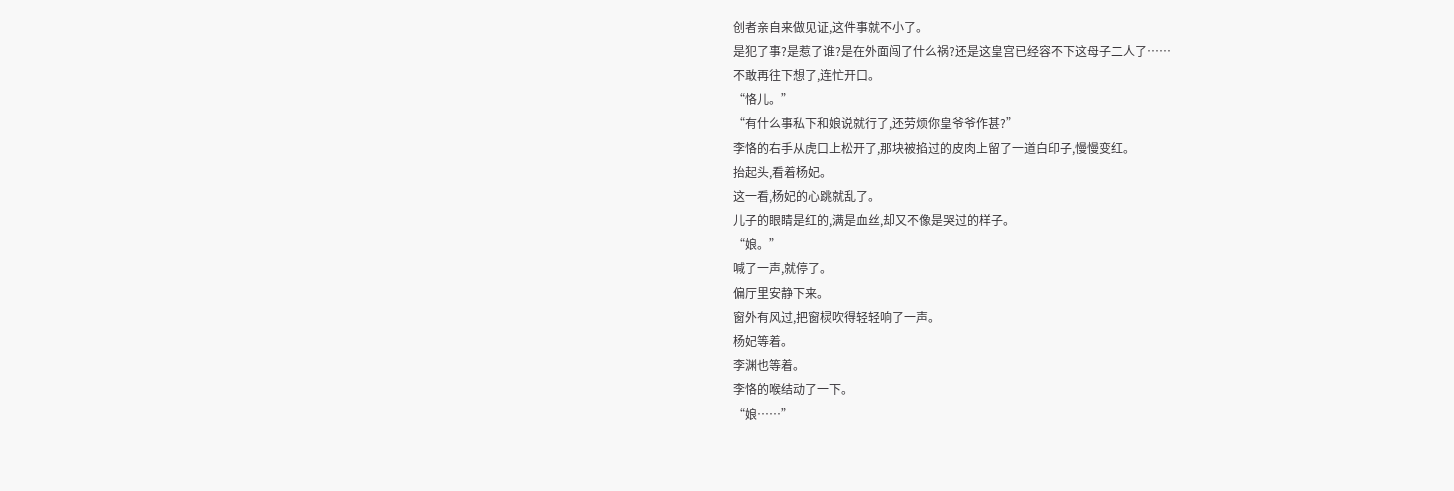创者亲自来做见证,这件事就不小了。
是犯了事?是惹了谁?是在外面闯了什么祸?还是这皇宫已经容不下这母子二人了……
不敢再往下想了,连忙开口。
“恪儿。”
“有什么事私下和娘说就行了,还劳烦你皇爷爷作甚?”
李恪的右手从虎口上松开了,那块被掐过的皮肉上留了一道白印子,慢慢变红。
抬起头,看着杨妃。
这一看,杨妃的心跳就乱了。
儿子的眼睛是红的,满是血丝,却又不像是哭过的样子。
“娘。”
喊了一声,就停了。
偏厅里安静下来。
窗外有风过,把窗棂吹得轻轻响了一声。
杨妃等着。
李渊也等着。
李恪的喉结动了一下。
“娘……”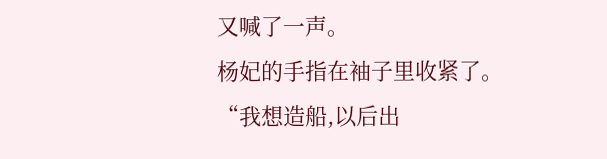又喊了一声。
杨妃的手指在袖子里收紧了。
“我想造船,以后出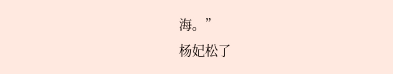海。”
杨妃松了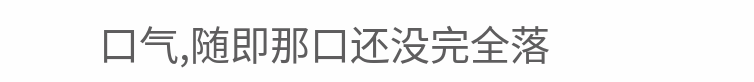口气,随即那口还没完全落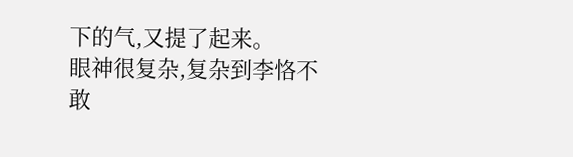下的气,又提了起来。
眼神很复杂,复杂到李恪不敢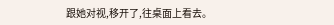跟她对视,移开了,往桌面上看去。